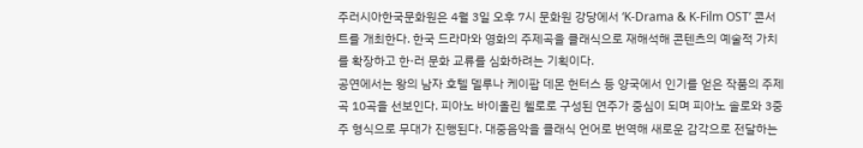주러시아한국문화원은 4월 3일 오후 7시 문화원 강당에서 ‘K-Drama & K-Film OST’ 콘서트를 개최한다. 한국 드라마와 영화의 주제곡을 클래식으로 재해석해 콘텐츠의 예술적 가치를 확장하고 한·러 문화 교류를 심화하려는 기획이다.
공연에서는 왕의 남자 호텔 델루나 케이팝 데몬 헌터스 등 양국에서 인기를 얻은 작품의 주제곡 10곡을 선보인다. 피아노 바이올린 첼로로 구성된 연주가 중심이 되며 피아노 솔로와 3중주 형식으로 무대가 진행된다. 대중음악을 클래식 언어로 번역해 새로운 감각으로 전달하는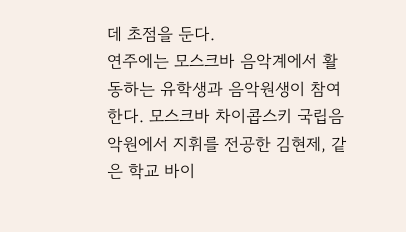데 초점을 둔다.
연주에는 모스크바 음악계에서 활동하는 유학생과 음악원생이 참여한다. 모스크바 차이콥스키 국립음악원에서 지휘를 전공한 김현제, 같은 학교 바이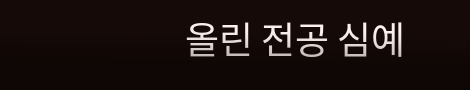올린 전공 심예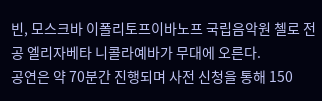빈, 모스크바 이폴리토프이바노프 국립음악원 첼로 전공 엘리자베타 니콜라예바가 무대에 오른다.
공연은 약 70분간 진행되며 사전 신청을 통해 150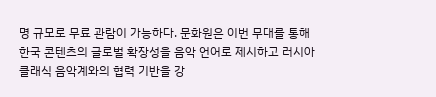명 규모로 무료 관람이 가능하다. 문화원은 이번 무대를 통해 한국 콘텐츠의 글로벌 확장성을 음악 언어로 제시하고 러시아 클래식 음악계와의 협력 기반을 강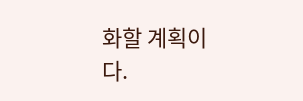화할 계획이다.